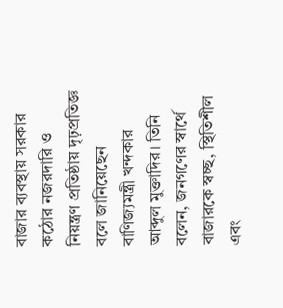বাজার ব্যবস্থায় সরকার কঠোর নজরদারি ও নিয়ন্ত্রণ প্রতিষ্ঠায় দৃঢ়প্রতিজ্ঞ বলে জানিয়েছেন বাণিজ্যমন্ত্রী খন্দকার আব্দুল মুক্তাদির। তিনি বলেন, জনগণের স্বার্থে বাজারকে স্বচ্ছ, স্থিতিশীল এবং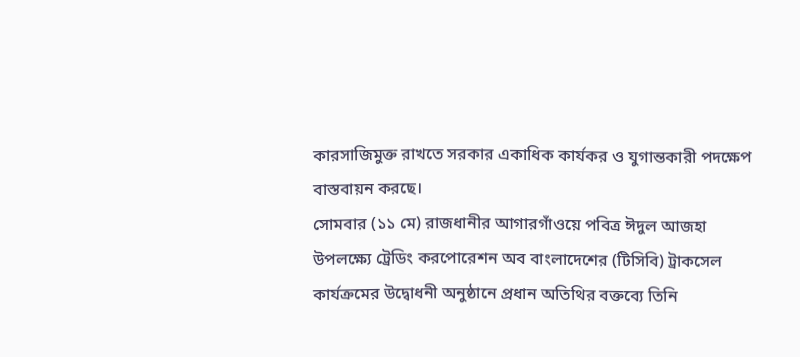কারসাজিমুক্ত রাখতে সরকার একাধিক কার্যকর ও যুগান্তকারী পদক্ষেপ বাস্তবায়ন করছে।
সোমবার (১১ মে) রাজধানীর আগারগাঁওয়ে পবিত্র ঈদুল আজহা উপলক্ষ্যে ট্রেডিং করপোরেশন অব বাংলাদেশের (টিসিবি) ট্রাকসেল কার্যক্রমের উদ্বোধনী অনুষ্ঠানে প্রধান অতিথির বক্তব্যে তিনি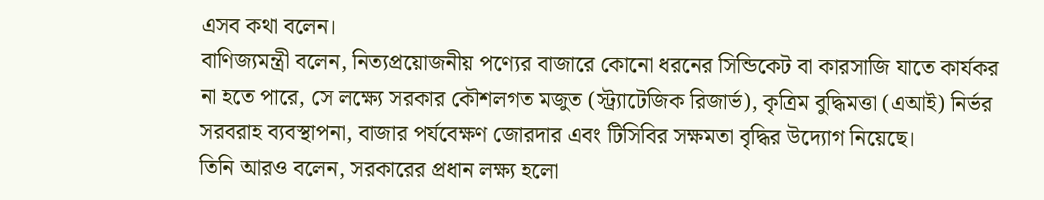এসব কথা বলেন।
বাণিজ্যমন্ত্রী বলেন, নিত্যপ্রয়োজনীয় পণ্যের বাজারে কোনো ধরনের সিন্ডিকেট বা কারসাজি যাতে কার্যকর না হতে পারে, সে লক্ষ্যে সরকার কৌশলগত মজুত (স্ট্র্যাটেজিক রিজার্ভ), কৃত্রিম বুদ্ধিমত্তা (এআই) নির্ভর সরবরাহ ব্যবস্থাপনা, বাজার পর্যবেক্ষণ জোরদার এবং টিসিবির সক্ষমতা বৃদ্ধির উদ্যোগ নিয়েছে।
তিনি আরও বলেন, সরকারের প্রধান লক্ষ্য হলো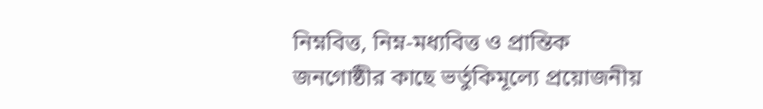নিম্নবিত্ত, নিম্ন-মধ্যবিত্ত ও প্রান্তিক জনগোষ্ঠীর কাছে ভর্তুকিমূল্যে প্রয়োজনীয়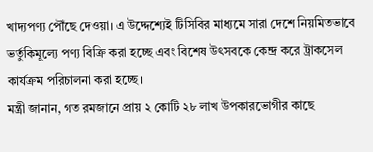খাদ্যপণ্য পৌঁছে দেওয়া। এ উদ্দেশ্যেই টিসিবির মাধ্যমে সারা দেশে নিয়মিতভাবে ভর্তুকিমূল্যে পণ্য বিক্রি করা হচ্ছে এবং বিশেষ উৎসবকে কেন্দ্র করে ট্রাকসেল কার্যক্রম পরিচালনা করা হচ্ছে।
মন্ত্রী জানান, গত রমজানে প্রায় ২ কোটি ২৮ লাখ উপকারভোগীর কাছে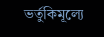ভর্তুকিমূল্যে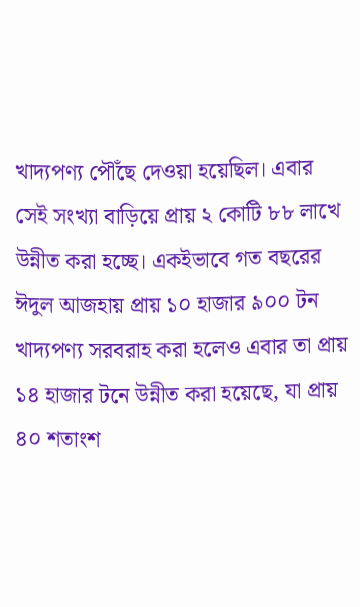খাদ্যপণ্য পৌঁছে দেওয়া হয়েছিল। এবার সেই সংখ্যা বাড়িয়ে প্রায় ২ কোটি ৮৮ লাখে উন্নীত করা হচ্ছে। একইভাবে গত বছরের ঈদুল আজহায় প্রায় ১০ হাজার ৯০০ টন খাদ্যপণ্য সরবরাহ করা হলেও এবার তা প্রায় ১৪ হাজার টনে উন্নীত করা হয়েছে, যা প্রায় ৪০ শতাংশ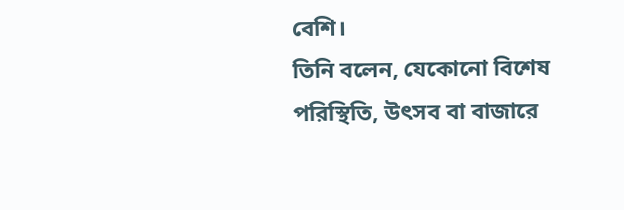বেশি।
তিনি বলেন, যেকোনো বিশেষ পরিস্থিতি, উৎসব বা বাজারে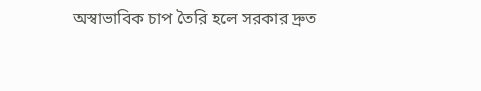অস্বাভাবিক চাপ তৈরি হলে সরকার দ্রুত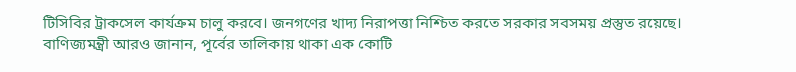টিসিবির ট্রাকসেল কার্যক্রম চালু করবে। জনগণের খাদ্য নিরাপত্তা নিশ্চিত করতে সরকার সবসময় প্রস্তুত রয়েছে।
বাণিজ্যমন্ত্রী আরও জানান, পূর্বের তালিকায় থাকা এক কোটি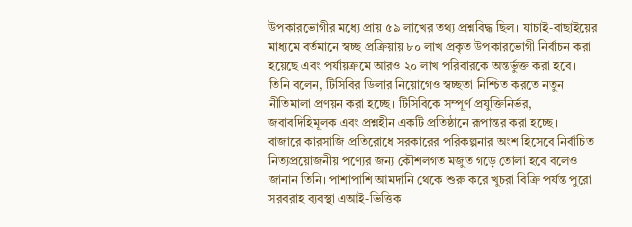উপকারভোগীর মধ্যে প্রায় ৫৯ লাখের তথ্য প্রশ্নবিদ্ধ ছিল। যাচাই-বাছাইয়ের মাধ্যমে বর্তমানে স্বচ্ছ প্রক্রিয়ায় ৮০ লাখ প্রকৃত উপকারভোগী নির্বাচন করা হয়েছে এবং পর্যায়ক্রমে আরও ২০ লাখ পরিবারকে অন্তর্ভুক্ত করা হবে।
তিনি বলেন, টিসিবির ডিলার নিয়োগেও স্বচ্ছতা নিশ্চিত করতে নতুন নীতিমালা প্রণয়ন করা হচ্ছে। টিসিবিকে সম্পূর্ণ প্রযুক্তিনির্ভর, জবাবদিহিমূলক এবং প্রশ্নহীন একটি প্রতিষ্ঠানে রূপান্তর করা হচ্ছে।
বাজারে কারসাজি প্রতিরোধে সরকারের পরিকল্পনার অংশ হিসেবে নির্বাচিত নিত্যপ্রয়োজনীয় পণ্যের জন্য কৌশলগত মজুত গড়ে তোলা হবে বলেও জানান তিনি। পাশাপাশি আমদানি থেকে শুরু করে খুচরা বিক্রি পর্যন্ত পুরো সরবরাহ ব্যবস্থা এআই-ভিত্তিক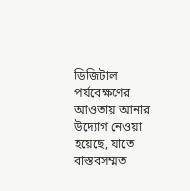ডিজিটাল পর্যবেক্ষণের আওতায় আনার উদ্যোগ নেওয়া হয়েছে, যাতে বাস্তবসম্মত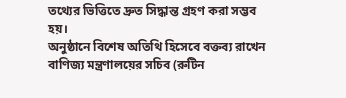তথ্যের ভিত্তিতে দ্রুত সিদ্ধান্ত গ্রহণ করা সম্ভব হয়।
অনুষ্ঠানে বিশেষ অতিথি হিসেবে বক্তব্য রাখেন বাণিজ্য মন্ত্রণালয়ের সচিব (রুটিন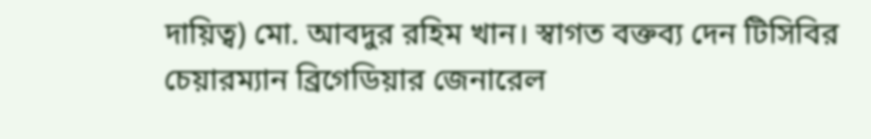দায়িত্ব) মো. আবদুর রহিম খান। স্বাগত বক্তব্য দেন টিসিবির চেয়ারম্যান ব্রিগেডিয়ার জেনারেল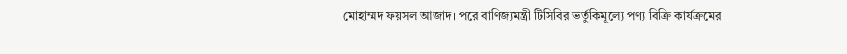মোহাম্মদ ফয়সল আজাদ। পরে বাণিজ্যমন্ত্রী টিসিবির ভর্তুকিমূল্যে পণ্য বিক্রি কার্যক্রমের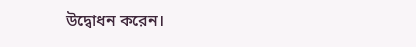উদ্বোধন করেন।